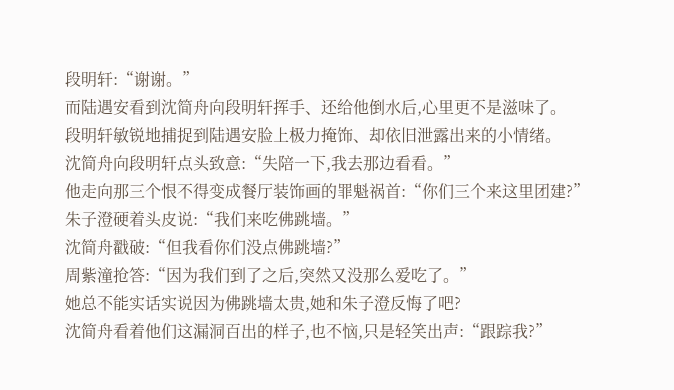段明轩:“谢谢。”
而陆遇安看到沈简舟向段明轩挥手、还给他倒水后,心里更不是滋味了。
段明轩敏锐地捕捉到陆遇安脸上极力掩饰、却依旧泄露出来的小情绪。
沈简舟向段明轩点头致意:“失陪一下,我去那边看看。”
他走向那三个恨不得变成餐厅装饰画的罪魁祸首:“你们三个来这里团建?”
朱子澄硬着头皮说:“我们来吃佛跳墙。”
沈简舟戳破:“但我看你们没点佛跳墙?”
周紫潼抢答:“因为我们到了之后,突然又没那么爱吃了。”
她总不能实话实说因为佛跳墙太贵,她和朱子澄反悔了吧?
沈简舟看着他们这漏洞百出的样子,也不恼,只是轻笑出声:“跟踪我?”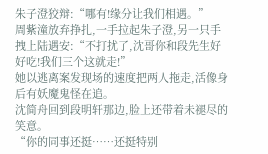朱子澄狡辩:“哪有!缘分让我们相遇。”
周紫潼放弃挣扎,一手拉起朱子澄,另一只手拽上陆遇安:“不打扰了,沈哥你和段先生好好吃!我们三个这就走!”
她以逃离案发现场的速度把两人拖走,活像身后有妖魔鬼怪在追。
沈简舟回到段明轩那边,脸上还带着未褪尽的笑意。
“你的同事还挺……还挺特别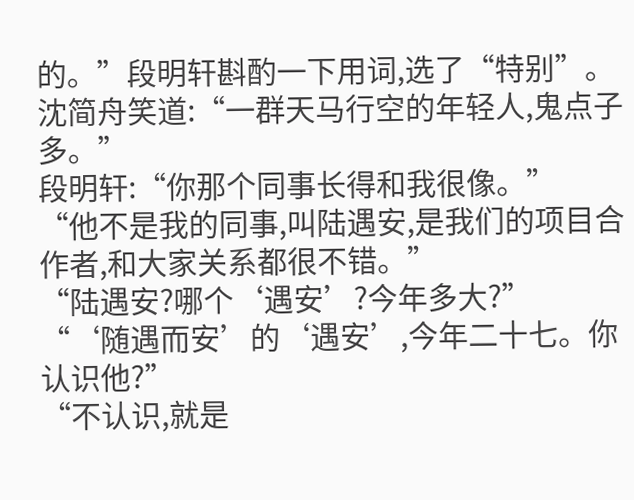的。”段明轩斟酌一下用词,选了“特别”。
沈简舟笑道:“一群天马行空的年轻人,鬼点子多。”
段明轩:“你那个同事长得和我很像。”
“他不是我的同事,叫陆遇安,是我们的项目合作者,和大家关系都很不错。”
“陆遇安?哪个‘遇安’?今年多大?”
“‘随遇而安’的‘遇安’,今年二十七。你认识他?”
“不认识,就是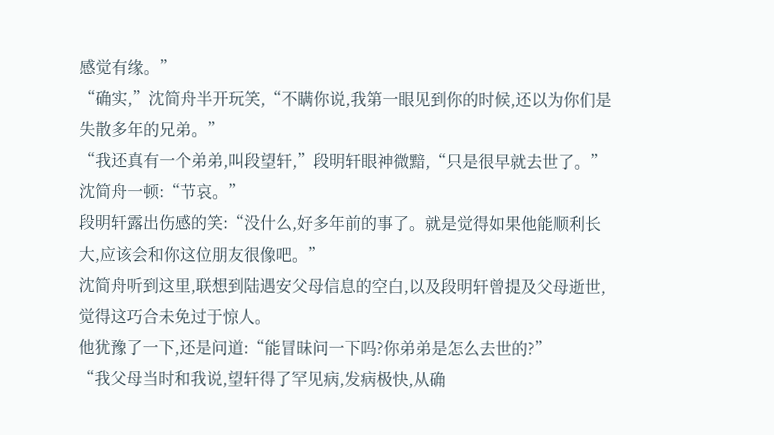感觉有缘。”
“确实,”沈简舟半开玩笑,“不瞒你说,我第一眼见到你的时候,还以为你们是失散多年的兄弟。”
“我还真有一个弟弟,叫段望轩,”段明轩眼神微黯,“只是很早就去世了。”
沈简舟一顿:“节哀。”
段明轩露出伤感的笑:“没什么,好多年前的事了。就是觉得如果他能顺利长大,应该会和你这位朋友很像吧。”
沈简舟听到这里,联想到陆遇安父母信息的空白,以及段明轩曾提及父母逝世,觉得这巧合未免过于惊人。
他犹豫了一下,还是问道:“能冒昧问一下吗?你弟弟是怎么去世的?”
“我父母当时和我说,望轩得了罕见病,发病极快,从确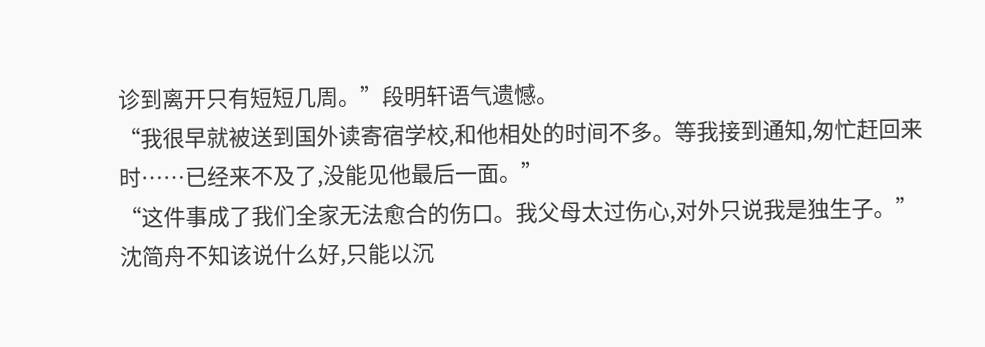诊到离开只有短短几周。”段明轩语气遗憾。
“我很早就被送到国外读寄宿学校,和他相处的时间不多。等我接到通知,匆忙赶回来时……已经来不及了,没能见他最后一面。”
“这件事成了我们全家无法愈合的伤口。我父母太过伤心,对外只说我是独生子。”
沈简舟不知该说什么好,只能以沉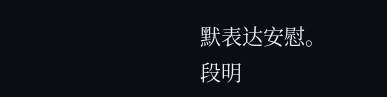默表达安慰。
段明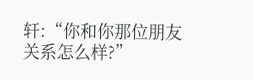轩:“你和你那位朋友关系怎么样?”